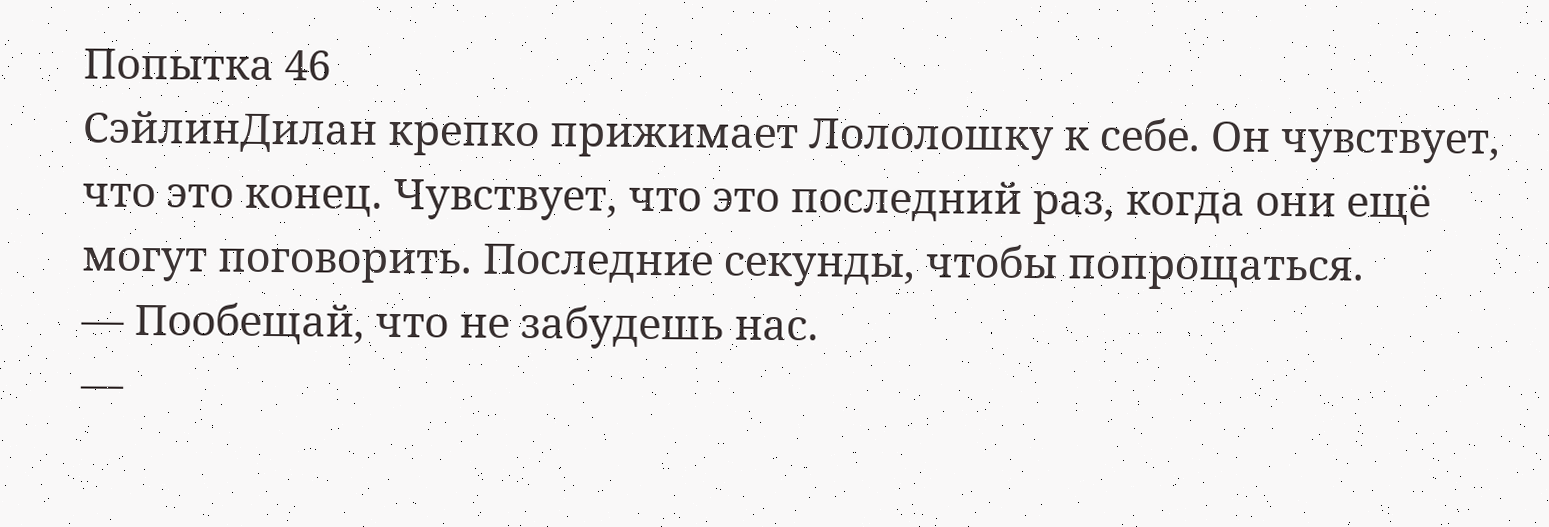Попытка 46
СэйлинДилан крепко прижимает Лололошку к себе. Он чувствует, что это конец. Чувствует, что это последний раз, когда они ещё могут поговорить. Последние секунды, чтобы попрощаться.
— Пообещай, что не забудешь нас.
—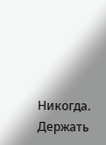Никогда.
Держать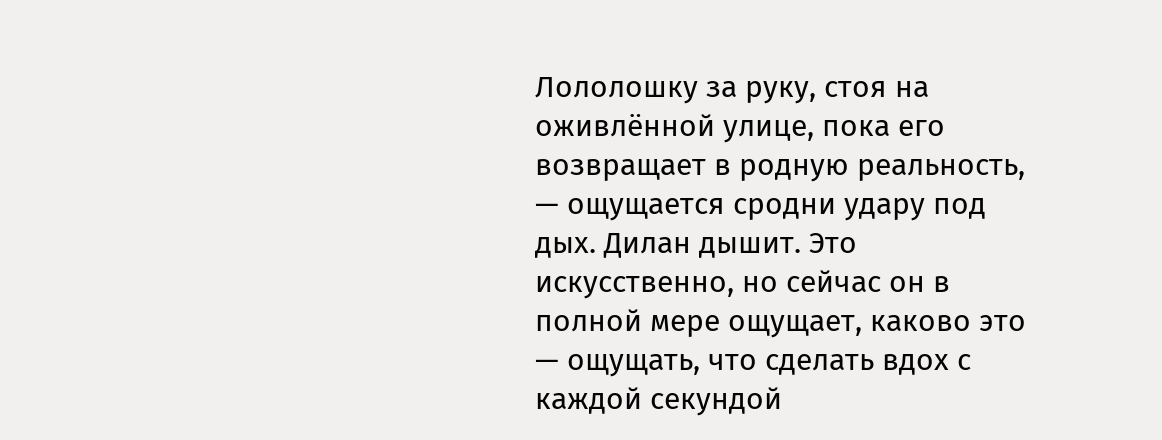Лололошку за руку, стоя на оживлённой улице, пока его возвращает в родную реальность, — ощущается сродни удару под дых. Дилан дышит. Это искусственно, но сейчас он в полной мере ощущает, каково это — ощущать, что сделать вдох с каждой секундой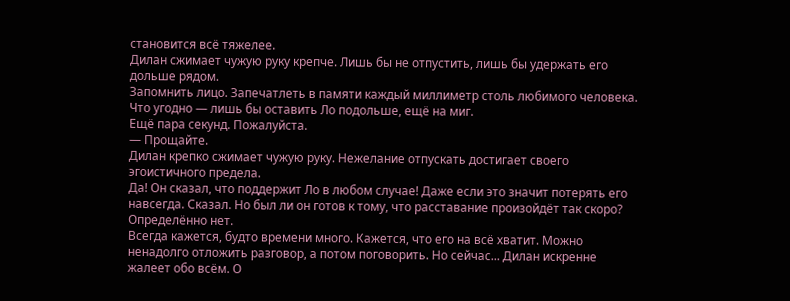становится всё тяжелее.
Дилан сжимает чужую руку крепче. Лишь бы не отпустить, лишь бы удержать его дольше рядом.
Запомнить лицо. Запечатлеть в памяти каждый миллиметр столь любимого человека. Что угодно — лишь бы оставить Ло подольше, ещё на миг.
Ещё пара секунд. Пожалуйста.
— Прощайте.
Дилан крепко сжимает чужую руку. Нежелание отпускать достигает своего эгоистичного предела.
Да! Он сказал, что поддержит Ло в любом случае! Даже если это значит потерять его навсегда. Сказал. Но был ли он готов к тому, что расставание произойдёт так скоро? Определённо нет.
Всегда кажется, будто времени много. Кажется, что его на всё хватит. Можно ненадолго отложить разговор, а потом поговорить. Но сейчас... Дилан искренне жалеет обо всём. О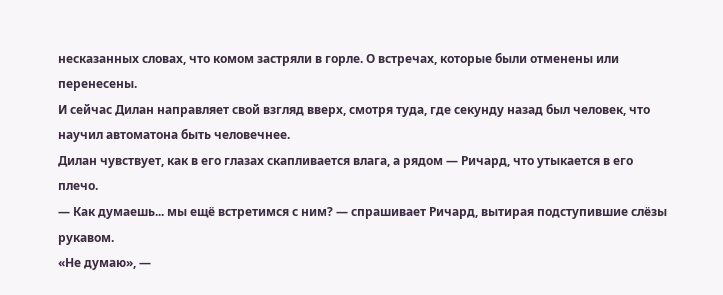несказанных словах, что комом застряли в горле. О встречах, которые были отменены или перенесены.
И сейчас Дилан направляет свой взгляд вверх, смотря туда, где секунду назад был человек, что научил автоматона быть человечнее.
Дилан чувствует, как в его глазах скапливается влага, а рядом — Ричард, что утыкается в его плечо.
— Как думаешь... мы ещё встретимся с ним? — спрашивает Ричард, вытирая подступившие слёзы рукавом.
«Не думаю», —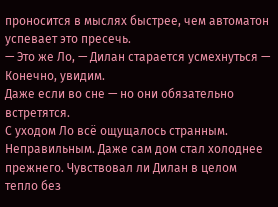проносится в мыслях быстрее, чем автоматон успевает это пресечь.
— Это же Ло, — Дилан старается усмехнуться — Конечно, увидим.
Даже если во сне — но они обязательно встретятся.
С уходом Ло всё ощущалось странным. Неправильным. Даже сам дом стал холоднее прежнего. Чувствовал ли Дилан в целом тепло без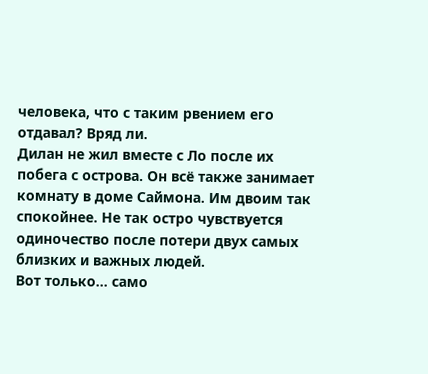человека, что с таким рвением его отдавал? Вряд ли.
Дилан не жил вместе с Ло после их побега с острова. Он всё также занимает комнату в доме Саймона. Им двоим так спокойнее. Не так остро чувствуется одиночество после потери двух самых близких и важных людей.
Вот только... само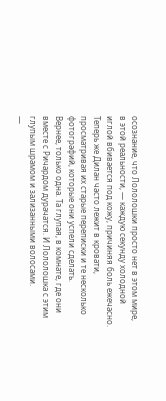осознание, что Лололошки просто нет в этом мире, в этой реальности, — каждую секунду холодной иглой вбивается под кожу, причиняя боль ежечасно.
Теперь же Дилан часто лежит в кровати, просматривая их старые переписки и те несколько фотографий, которые они успели сделать.
Вернее, только одна. Та глупая, в комнате, где они вместе с Ричардом дурачатся. И Лололошка с этим глупым шрамом и зализанными волосами.
—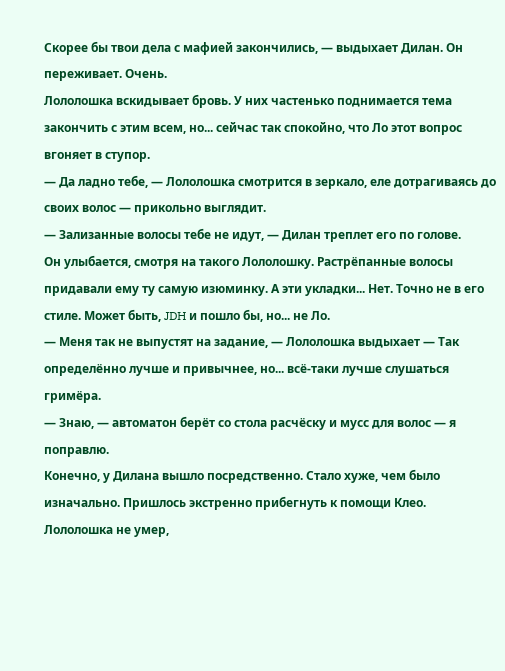Скорее бы твои дела с мафией закончились, — выдыхает Дилан. Он переживает. Очень.
Лололошка вскидывает бровь. У них частенько поднимается тема закончить с этим всем, но... сейчас так спокойно, что Ло этот вопрос вгоняет в ступор.
— Да ладно тебе, — Лололошка смотрится в зеркало, еле дотрагиваясь до своих волос — прикольно выглядит.
— Зализанные волосы тебе не идут, — Дилан треплет его по голове.
Он улыбается, смотря на такого Лололошку. Растрёпанные волосы придавали ему ту самую изюминку. А эти укладки... Нет. Точно не в его стиле. Может быть, JDH и пошло бы, но... не Ло.
— Меня так не выпустят на задание, — Лололошка выдыхает — Так определённо лучше и привычнее, но... всё-таки лучше слушаться гримёра.
— Знаю, — автоматон берёт со стола расчёску и мусс для волос — я поправлю.
Конечно, у Дилана вышло посредственно. Стало хуже, чем было изначально. Пришлось экстренно прибегнуть к помощи Клео.
Лололошка не умер,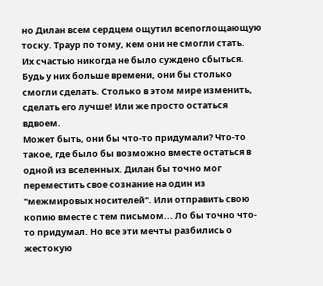но Дилан всем сердцем ощутил всепоглощающую тоску. Траур по тому, кем они не смогли стать.
Их счастью никогда не было суждено сбыться. Будь у них больше времени, они бы столько смогли сделать. Столько в этом мире изменить, сделать его лучше! Или же просто остаться вдвоем.
Может быть, они бы что-то придумали? Что-то такое, где было бы возможно вместе остаться в одной из вселенных. Дилан бы точно мог переместить свое сознание на один из "межмировых носителей". Или отправить свою копию вместе с тем письмом... Ло бы точно что-то придумал. Но все эти мечты разбились о жестокую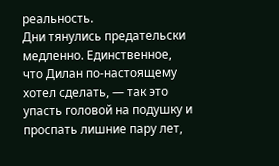реальность.
Дни тянулись предательски медленно. Единственное, что Дилан по-настоящему хотел сделать, — так это упасть головой на подушку и проспать лишние пару лет,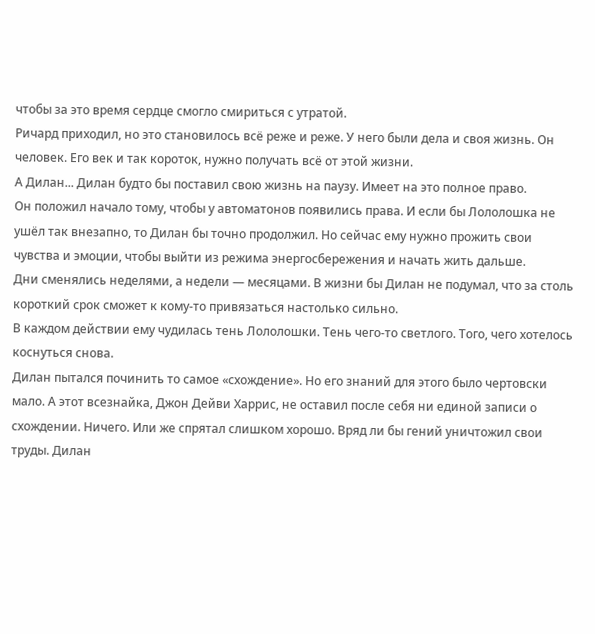чтобы за это время сердце смогло смириться с утратой.
Ричард приходил, но это становилось всё реже и реже. У него были дела и своя жизнь. Он человек. Его век и так короток, нужно получать всё от этой жизни.
А Дилан... Дилан будто бы поставил свою жизнь на паузу. Имеет на это полное право.
Он положил начало тому, чтобы у автоматонов появились права. И если бы Лололошка не ушёл так внезапно, то Дилан бы точно продолжил. Но сейчас ему нужно прожить свои чувства и эмоции, чтобы выйти из режима энергосбережения и начать жить дальше.
Дни сменялись неделями, а недели — месяцами. В жизни бы Дилан не подумал, что за столь короткий срок сможет к кому-то привязаться настолько сильно.
В каждом действии ему чудилась тень Лололошки. Тень чего-то светлого. Того, чего хотелось коснуться снова.
Дилан пытался починить то самое «схождение». Но его знаний для этого было чертовски мало. А этот всезнайка, Джон Дейви Харрис, не оставил после себя ни единой записи о схождении. Ничего. Или же спрятал слишком хорошо. Вряд ли бы гений уничтожил свои труды. Дилан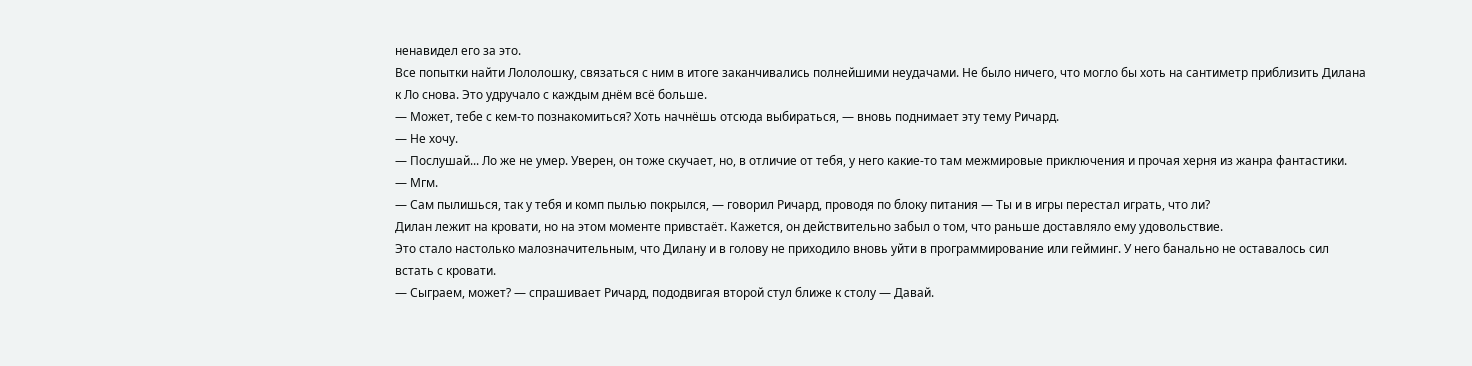ненавидел его за это.
Все попытки найти Лололошку, связаться с ним в итоге заканчивались полнейшими неудачами. Не было ничего, что могло бы хоть на сантиметр приблизить Дилана к Ло снова. Это удручало с каждым днём всё больше.
— Может, тебе с кем-то познакомиться? Хоть начнёшь отсюда выбираться, — вновь поднимает эту тему Ричард.
— Не хочу.
— Послушай... Ло же не умер. Уверен, он тоже скучает, но, в отличие от тебя, у него какие-то там межмировые приключения и прочая херня из жанра фантастики.
— Мгм.
— Сам пылишься, так у тебя и комп пылью покрылся, — говорил Ричард, проводя по блоку питания — Ты и в игры перестал играть, что ли?
Дилан лежит на кровати, но на этом моменте привстаёт. Кажется, он действительно забыл о том, что раньше доставляло ему удовольствие.
Это стало настолько малозначительным, что Дилану и в голову не приходило вновь уйти в программирование или гейминг. У него банально не оставалось сил встать с кровати.
— Сыграем, может? — спрашивает Ричард, пододвигая второй стул ближе к столу — Давай.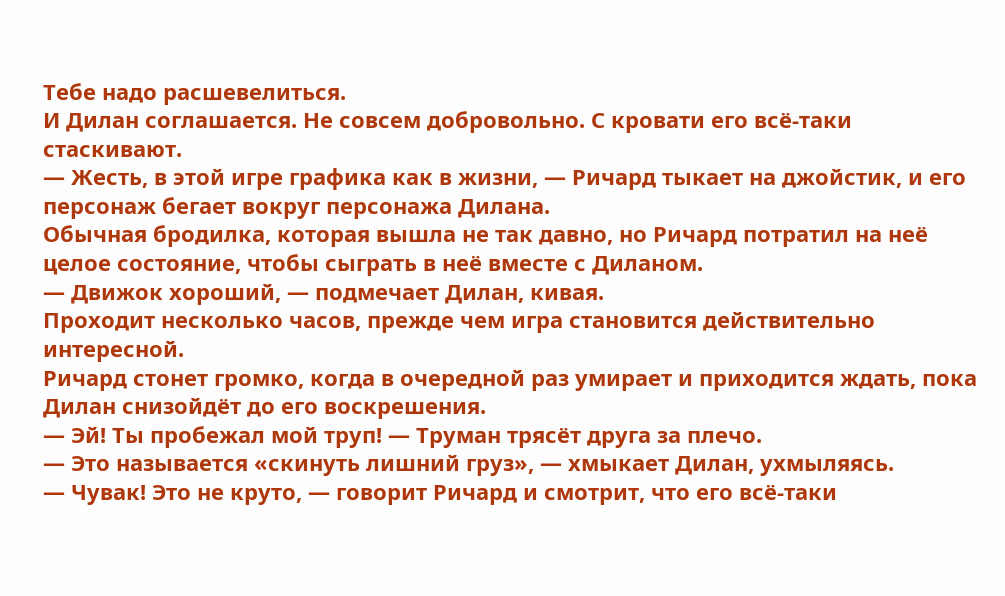Тебе надо расшевелиться.
И Дилан соглашается. Не совсем добровольно. С кровати его всё-таки стаскивают.
— Жесть, в этой игре графика как в жизни, — Ричард тыкает на джойстик, и его персонаж бегает вокруг персонажа Дилана.
Обычная бродилка, которая вышла не так давно, но Ричард потратил на неё целое состояние, чтобы сыграть в неё вместе с Диланом.
— Движок хороший, — подмечает Дилан, кивая.
Проходит несколько часов, прежде чем игра становится действительно интересной.
Ричард стонет громко, когда в очередной раз умирает и приходится ждать, пока Дилан снизойдёт до его воскрешения.
— Эй! Ты пробежал мой труп! — Труман трясёт друга за плечо.
— Это называется «скинуть лишний груз», — хмыкает Дилан, ухмыляясь.
— Чувак! Это не круто, — говорит Ричард и смотрит, что его всё-таки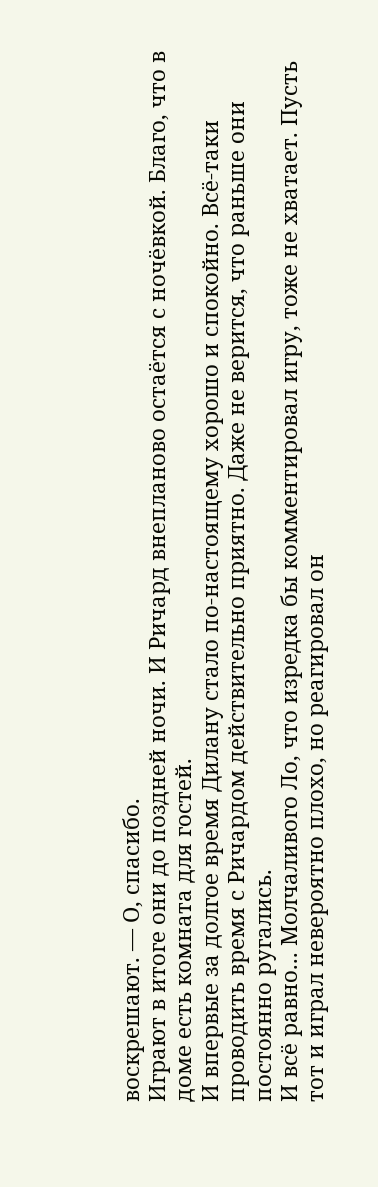воскрешают. — О, спасибо.
Играют в итоге они до поздней ночи. И Ричард внепланово остаётся с ночёвкой. Благо, что в доме есть комната для гостей.
И впервые за долгое время Дилану стало по-настоящему хорошо и спокойно. Всё-таки проводить время с Ричардом действительно приятно. Даже не верится, что раньше они постоянно ругались.
И всё равно... Молчаливого Ло, что изредка бы комментировал игру, тоже не хватает. Пусть тот и играл невероятно плохо, но реагировал он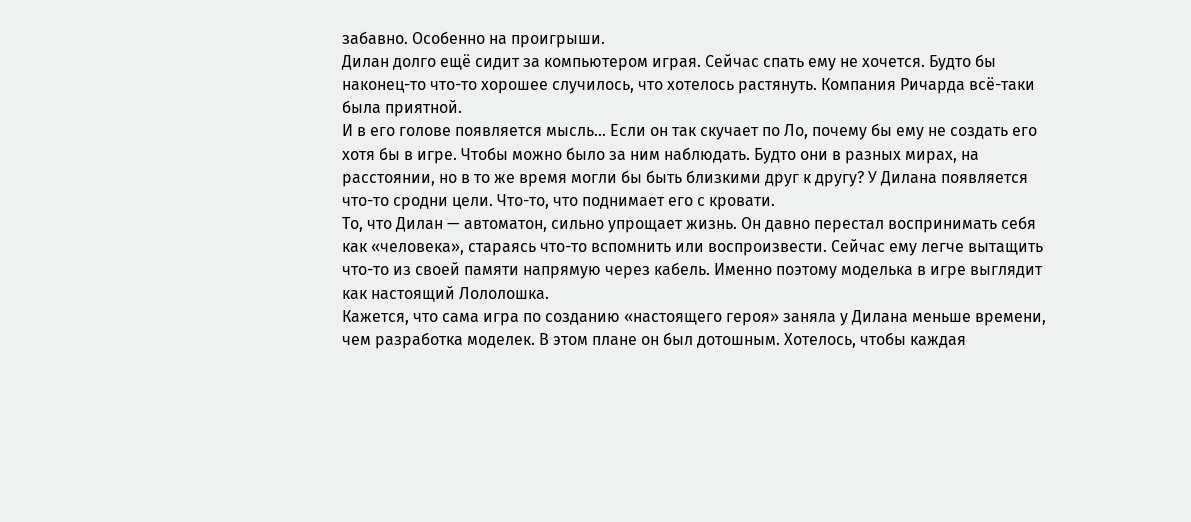забавно. Особенно на проигрыши.
Дилан долго ещё сидит за компьютером играя. Сейчас спать ему не хочется. Будто бы наконец-то что-то хорошее случилось, что хотелось растянуть. Компания Ричарда всё-таки была приятной.
И в его голове появляется мысль... Если он так скучает по Ло, почему бы ему не создать его хотя бы в игре. Чтобы можно было за ним наблюдать. Будто они в разных мирах, на расстоянии, но в то же время могли бы быть близкими друг к другу? У Дилана появляется что-то сродни цели. Что-то, что поднимает его с кровати.
То, что Дилан — автоматон, сильно упрощает жизнь. Он давно перестал воспринимать себя как «человека», стараясь что-то вспомнить или воспроизвести. Сейчас ему легче вытащить что-то из своей памяти напрямую через кабель. Именно поэтому моделька в игре выглядит как настоящий Лололошка.
Кажется, что сама игра по созданию «настоящего героя» заняла у Дилана меньше времени, чем разработка моделек. В этом плане он был дотошным. Хотелось, чтобы каждая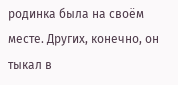родинка была на своём месте. Других, конечно, он тыкал в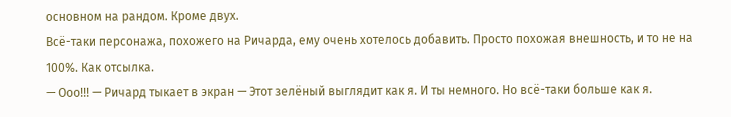основном на рандом. Кроме двух.
Всё-таки персонажа, похожего на Ричарда, ему очень хотелось добавить. Просто похожая внешность, и то не на 100%. Как отсылка.
— Ооо!!! — Ричард тыкает в экран — Этот зелёный выглядит как я. И ты немного. Но всё-таки больше как я.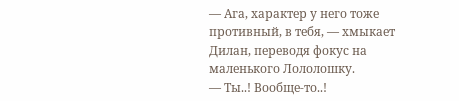— Ага, характер у него тоже противный, в тебя, — хмыкает Дилан, переводя фокус на маленького Лололошку.
— Ты..! Вообще-то..!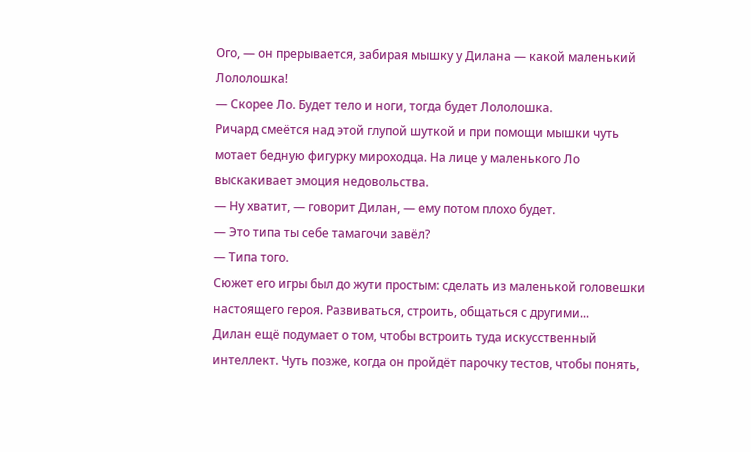Ого, — он прерывается, забирая мышку у Дилана — какой маленький Лололошка!
— Скорее Ло. Будет тело и ноги, тогда будет Лололошка.
Ричард смеётся над этой глупой шуткой и при помощи мышки чуть мотает бедную фигурку мироходца. На лице у маленького Ло выскакивает эмоция недовольства.
— Ну хватит, — говорит Дилан, — ему потом плохо будет.
— Это типа ты себе тамагочи завёл?
— Типа того.
Сюжет его игры был до жути простым: сделать из маленькой головешки настоящего героя. Развиваться, строить, общаться с другими...
Дилан ещё подумает о том, чтобы встроить туда искусственный интеллект. Чуть позже, когда он пройдёт парочку тестов, чтобы понять,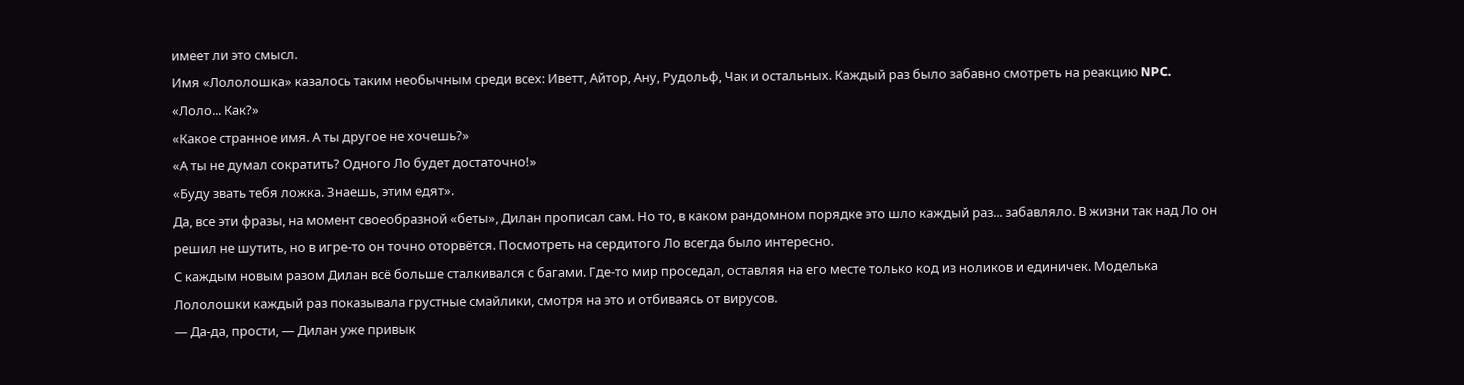имеет ли это смысл.
Имя «Лололошка» казалось таким необычным среди всех: Иветт, Айтор, Ану, Рудольф, Чак и остальных. Каждый раз было забавно смотреть на реакцию NPC.
«Лоло... Как?»
«Какое странное имя. А ты другое не хочешь?»
«А ты не думал сократить? Одного Ло будет достаточно!»
«Буду звать тебя ложка. Знаешь, этим едят».
Да, все эти фразы, на момент своеобразной «беты», Дилан прописал сам. Но то, в каком рандомном порядке это шло каждый раз... забавляло. В жизни так над Ло он решил не шутить, но в игре-то он точно оторвётся. Посмотреть на сердитого Ло всегда было интересно.
С каждым новым разом Дилан всё больше сталкивался с багами. Где-то мир проседал, оставляя на его месте только код из ноликов и единичек. Моделька Лололошки каждый раз показывала грустные смайлики, смотря на это и отбиваясь от вирусов.
— Да-да, прости, — Дилан уже привык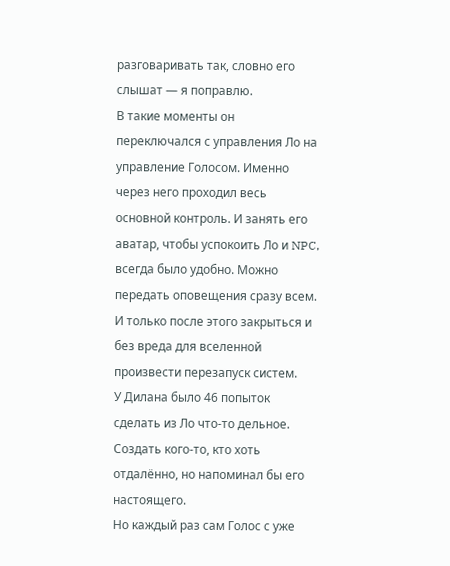разговаривать так, словно его слышат — я поправлю.
В такие моменты он переключался с управления Ло на управление Голосом. Именно через него проходил весь основной контроль. И занять его аватар, чтобы успокоить Ло и NPC, всегда было удобно. Можно передать оповещения сразу всем.
И только после этого закрыться и без вреда для вселенной произвести перезапуск систем.
У Дилана было 46 попыток сделать из Ло что-то дельное. Создать кого-то, кто хоть отдалённо, но напоминал бы его настоящего.
Но каждый раз сам Голос с уже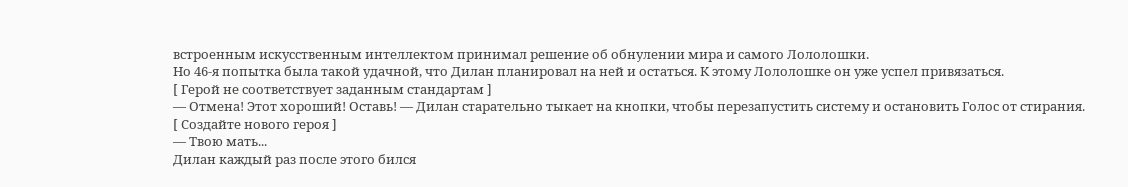встроенным искусственным интеллектом принимал решение об обнулении мира и самого Лололошки.
Но 46-я попытка была такой удачной, что Дилан планировал на ней и остаться. К этому Лололошке он уже успел привязаться.
[ Герой не соответствует заданным стандартам ]
— Отмена! Этот хороший! Оставь! — Дилан старательно тыкает на кнопки, чтобы перезапустить систему и остановить Голос от стирания.
[ Создайте нового героя ]
— Твою мать...
Дилан каждый раз после этого бился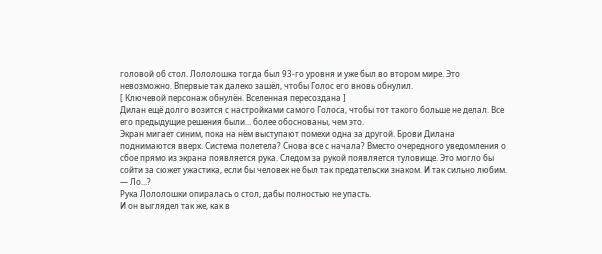головой об стол. Лололошка тогда был 93-го уровня и уже был во втором мире. Это невозможно. Впервые так далеко зашёл, чтобы Голос его вновь обнулил.
[ Ключевой персонаж обнулён. Вселенная пересоздана ]
Дилан ещё долго возится с настройками самого Голоса, чтобы тот такого больше не делал. Все его предыдущие решения были... более обоснованы, чем это.
Экран мигает синим, пока на нём выступают помехи одна за другой. Брови Дилана поднимаются вверх. Система полетела? Снова все с начала? Вместо очередного уведомления о сбое прямо из экрана появляется рука. Следом за рукой появляется туловище. Это могло бы сойти за сюжет ужастика, если бы человек не был так предательски знаком. И так сильно любим.
— Ло...?
Рука Лололошки опиралась о стол, дабы полностью не упасть.
И он выглядел так же, как в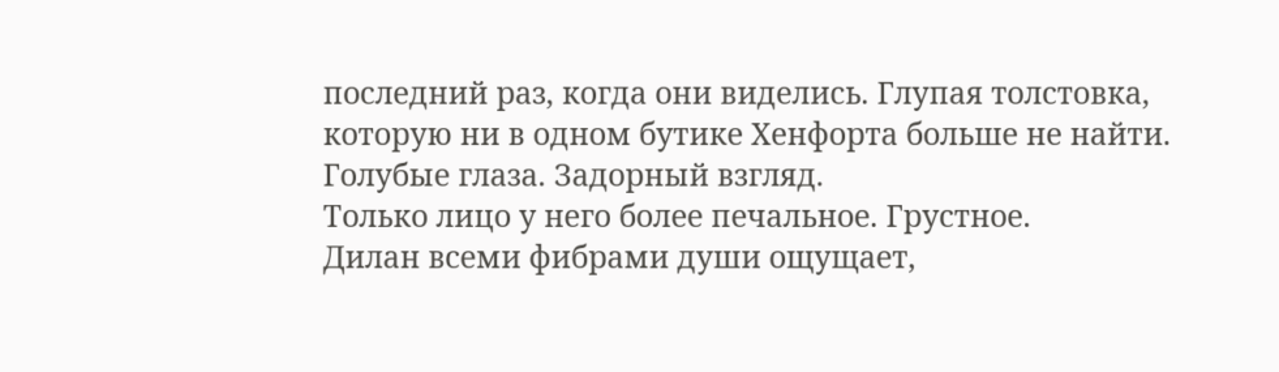последний раз, когда они виделись. Глупая толстовка, которую ни в одном бутике Хенфорта больше не найти. Голубые глаза. Задорный взгляд.
Только лицо у него более печальное. Грустное.
Дилан всеми фибрами души ощущает,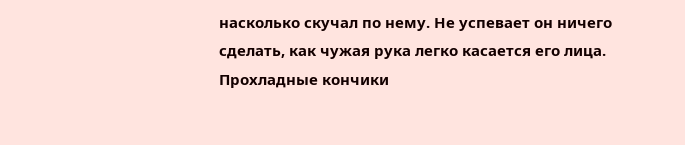насколько скучал по нему. Не успевает он ничего сделать, как чужая рука легко касается его лица. Прохладные кончики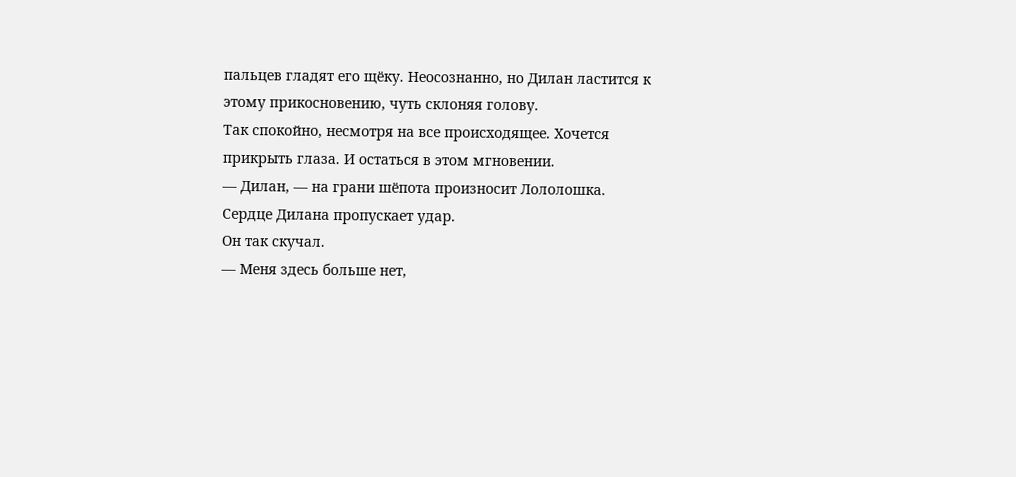пальцев гладят его щёку. Неосознанно, но Дилан ластится к этому прикосновению, чуть склоняя голову.
Так спокойно, несмотря на все происходящее. Хочется прикрыть глаза. И остаться в этом мгновении.
— Дилан, — на грани шёпота произносит Лололошка.
Сердце Дилана пропускает удар.
Он так скучал.
— Меня здесь больше нет,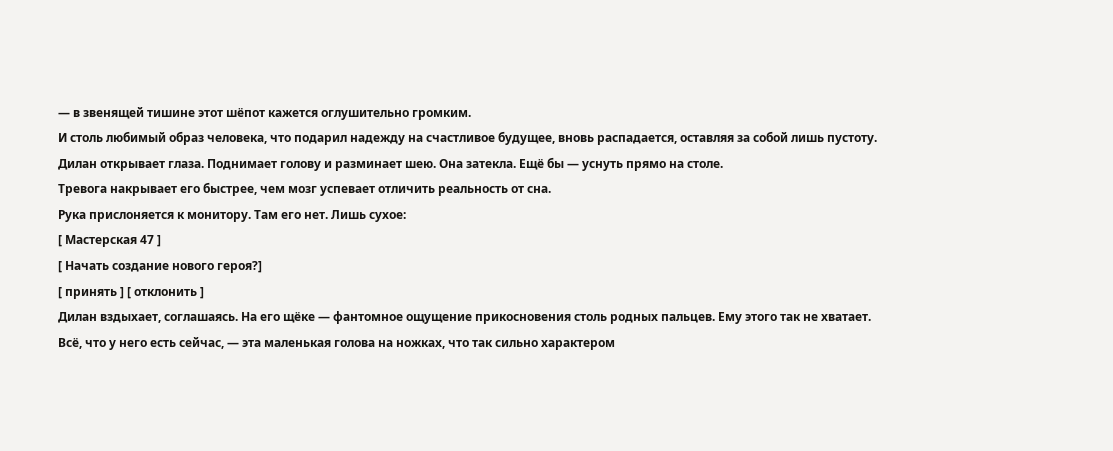— в звенящей тишине этот шёпот кажется оглушительно громким.
И столь любимый образ человека, что подарил надежду на счастливое будущее, вновь распадается, оставляя за собой лишь пустоту.
Дилан открывает глаза. Поднимает голову и разминает шею. Она затекла. Ещё бы — уснуть прямо на столе.
Тревога накрывает его быстрее, чем мозг успевает отличить реальность от сна.
Рука прислоняется к монитору. Там его нет. Лишь сухое:
[ Мастерская 47 ]
[ Начать создание нового героя?]
[ принять ] [ отклонить ]
Дилан вздыхает, соглашаясь. На его щёке — фантомное ощущение прикосновения столь родных пальцев. Ему этого так не хватает.
Всё, что у него есть сейчас, — эта маленькая голова на ножках, что так сильно характером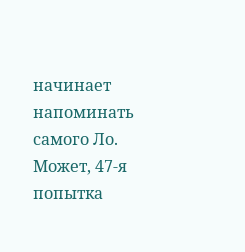начинает напоминать самого Ло.
Может, 47-я попытка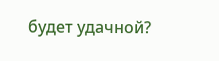будет удачной?